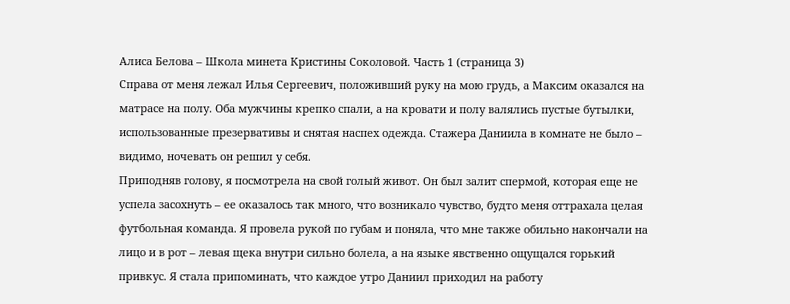Алиса Белова – Школа минета Кристины Соколовой. Часть 1 (страница 3)
Справа от меня лежал Илья Сергеевич, положивший руку на мою грудь, а Максим оказался на матрасе на полу. Оба мужчины крепко спали, а на кровати и полу валялись пустые бутылки, использованные презервативы и снятая наспех одежда. Стажера Даниила в комнате не было – видимо, ночевать он решил у себя.
Приподняв голову, я посмотрела на свой голый живот. Он был залит спермой, которая еще не успела засохнуть – ее оказалось так много, что возникало чувство, будто меня оттрахала целая футбольная команда. Я провела рукой по губам и поняла, что мне также обильно накончали на лицо и в рот – левая щека внутри сильно болела, а на языке явственно ощущался горький привкус. Я стала припоминать, что каждое утро Даниил приходил на работу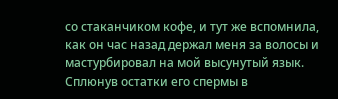со стаканчиком кофе, и тут же вспомнила, как он час назад держал меня за волосы и мастурбировал на мой высунутый язык. Сплюнув остатки его спермы в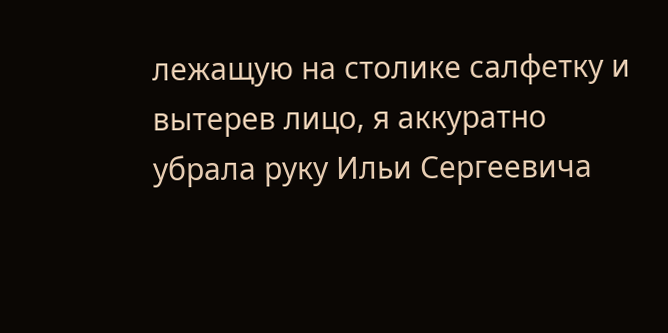лежащую на столике салфетку и вытерев лицо, я аккуратно убрала руку Ильи Сергеевича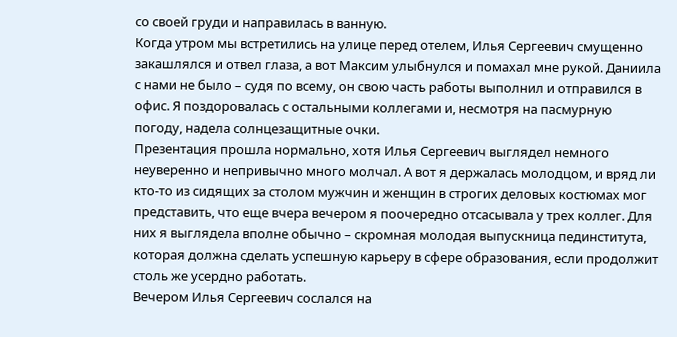со своей груди и направилась в ванную.
Когда утром мы встретились на улице перед отелем, Илья Сергеевич смущенно закашлялся и отвел глаза, а вот Максим улыбнулся и помахал мне рукой. Даниила с нами не было – судя по всему, он свою часть работы выполнил и отправился в офис. Я поздоровалась с остальными коллегами и, несмотря на пасмурную погоду, надела солнцезащитные очки.
Презентация прошла нормально, хотя Илья Сергеевич выглядел немного неуверенно и непривычно много молчал. А вот я держалась молодцом, и вряд ли кто-то из сидящих за столом мужчин и женщин в строгих деловых костюмах мог представить, что еще вчера вечером я поочередно отсасывала у трех коллег. Для них я выглядела вполне обычно – скромная молодая выпускница пединститута, которая должна сделать успешную карьеру в сфере образования, если продолжит столь же усердно работать.
Вечером Илья Сергеевич сослался на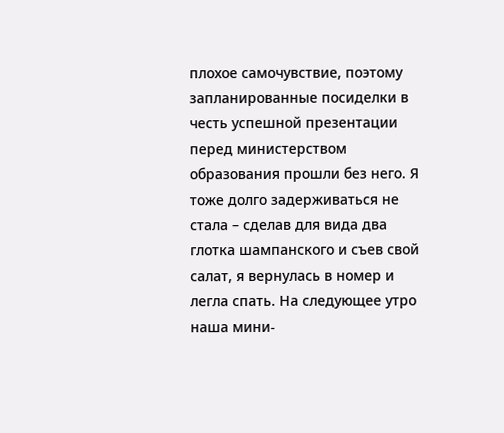плохое самочувствие, поэтому запланированные посиделки в честь успешной презентации перед министерством образования прошли без него. Я тоже долго задерживаться не стала – сделав для вида два глотка шампанского и съев свой салат, я вернулась в номер и легла спать. На следующее утро наша мини-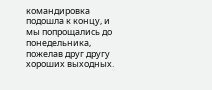командировка подошла к концу, и мы попрощались до понедельника, пожелав друг другу хороших выходных.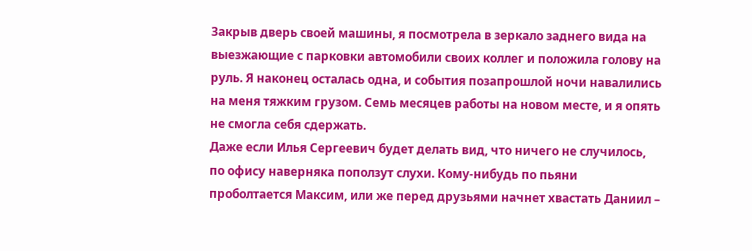Закрыв дверь своей машины, я посмотрела в зеркало заднего вида на выезжающие с парковки автомобили своих коллег и положила голову на руль. Я наконец осталась одна, и события позапрошлой ночи навалились на меня тяжким грузом. Семь месяцев работы на новом месте, и я опять не смогла себя сдержать.
Даже если Илья Сергеевич будет делать вид, что ничего не случилось, по офису наверняка поползут слухи. Кому-нибудь по пьяни проболтается Максим, или же перед друзьями начнет хвастать Даниил –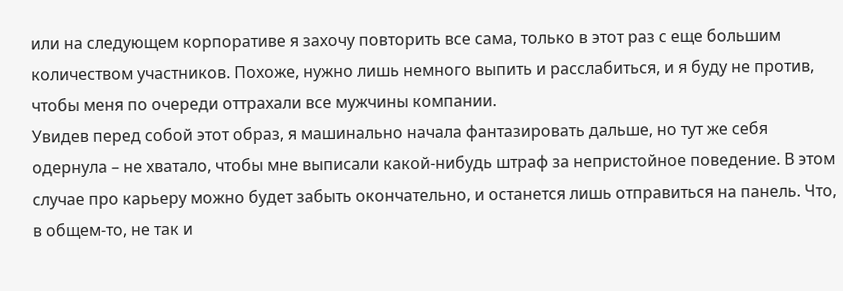или на следующем корпоративе я захочу повторить все сама, только в этот раз с еще большим количеством участников. Похоже, нужно лишь немного выпить и расслабиться, и я буду не против, чтобы меня по очереди оттрахали все мужчины компании.
Увидев перед собой этот образ, я машинально начала фантазировать дальше, но тут же себя одернула – не хватало, чтобы мне выписали какой-нибудь штраф за непристойное поведение. В этом случае про карьеру можно будет забыть окончательно, и останется лишь отправиться на панель. Что, в общем-то, не так и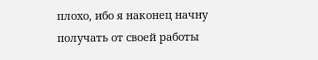плохо, ибо я наконец начну получать от своей работы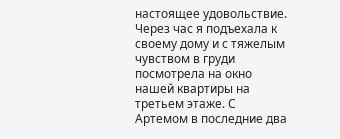настоящее удовольствие.
Через час я подъехала к своему дому и с тяжелым чувством в груди посмотрела на окно нашей квартиры на третьем этаже. С Артемом в последние два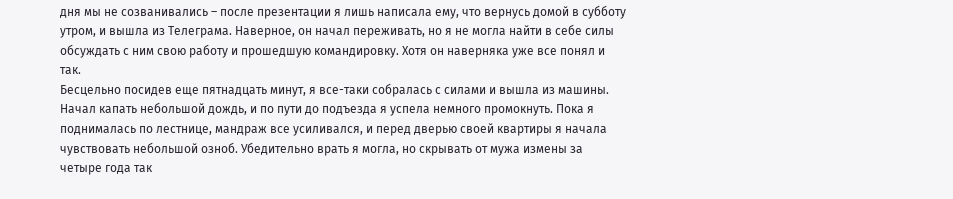дня мы не созванивались – после презентации я лишь написала ему, что вернусь домой в субботу утром, и вышла из Телеграма. Наверное, он начал переживать, но я не могла найти в себе силы обсуждать с ним свою работу и прошедшую командировку. Хотя он наверняка уже все понял и так.
Бесцельно посидев еще пятнадцать минут, я все-таки собралась с силами и вышла из машины. Начал капать небольшой дождь, и по пути до подъезда я успела немного промокнуть. Пока я поднималась по лестнице, мандраж все усиливался, и перед дверью своей квартиры я начала чувствовать небольшой озноб. Убедительно врать я могла, но скрывать от мужа измены за четыре года так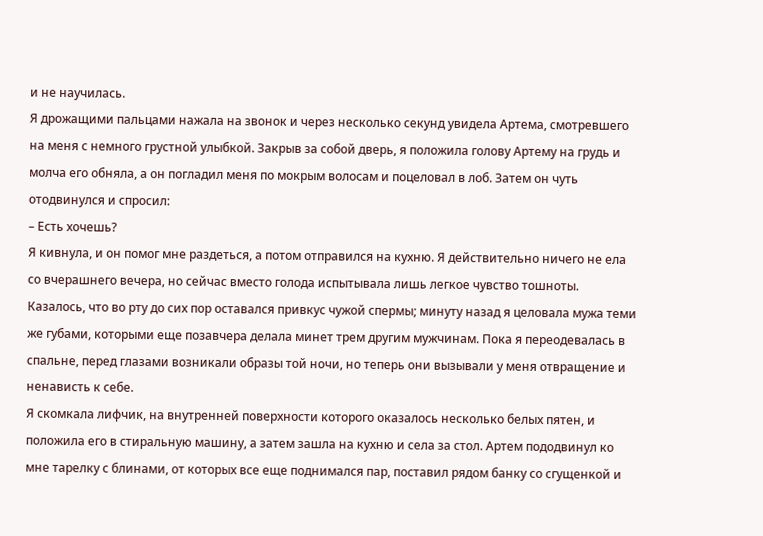и не научилась.
Я дрожащими пальцами нажала на звонок и через несколько секунд увидела Артема, смотревшего на меня с немного грустной улыбкой. Закрыв за собой дверь, я положила голову Артему на грудь и молча его обняла, а он погладил меня по мокрым волосам и поцеловал в лоб. Затем он чуть отодвинулся и спросил:
– Есть хочешь?
Я кивнула, и он помог мне раздеться, а потом отправился на кухню. Я действительно ничего не ела со вчерашнего вечера, но сейчас вместо голода испытывала лишь легкое чувство тошноты. Казалось, что во рту до сих пор оставался привкус чужой спермы; минуту назад я целовала мужа теми же губами, которыми еще позавчера делала минет трем другим мужчинам. Пока я переодевалась в спальне, перед глазами возникали образы той ночи, но теперь они вызывали у меня отвращение и ненависть к себе.
Я скомкала лифчик, на внутренней поверхности которого оказалось несколько белых пятен, и положила его в стиральную машину, а затем зашла на кухню и села за стол. Артем пододвинул ко мне тарелку с блинами, от которых все еще поднимался пар, поставил рядом банку со сгущенкой и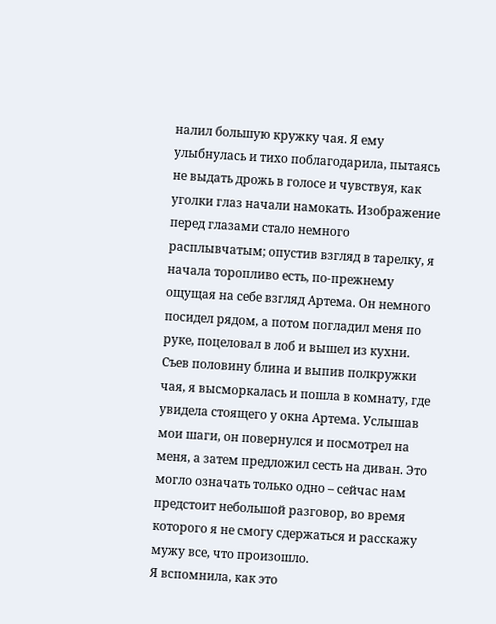налил большую кружку чая. Я ему улыбнулась и тихо поблагодарила, пытаясь не выдать дрожь в голосе и чувствуя, как уголки глаз начали намокать. Изображение перед глазами стало немного расплывчатым; опустив взгляд в тарелку, я начала торопливо есть, по-прежнему ощущая на себе взгляд Артема. Он немного посидел рядом, а потом погладил меня по руке, поцеловал в лоб и вышел из кухни.
Съев половину блина и выпив полкружки чая, я высморкалась и пошла в комнату, где увидела стоящего у окна Артема. Услышав мои шаги, он повернулся и посмотрел на меня, а затем предложил сесть на диван. Это могло означать только одно – сейчас нам предстоит небольшой разговор, во время которого я не смогу сдержаться и расскажу мужу все, что произошло.
Я вспомнила, как это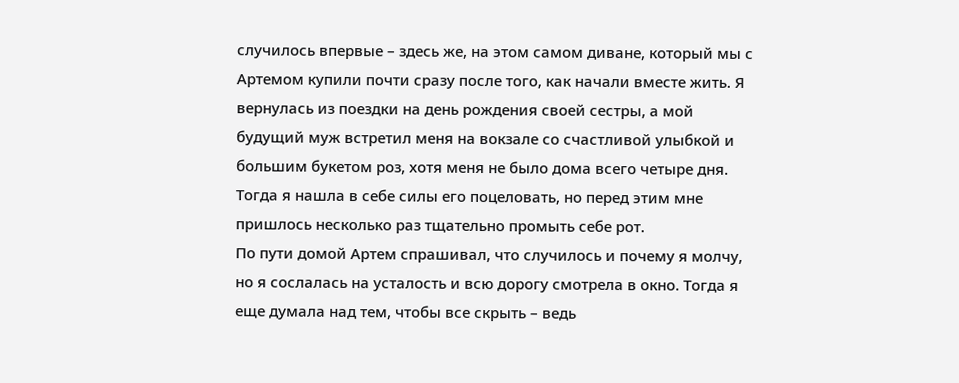случилось впервые – здесь же, на этом самом диване, который мы с Артемом купили почти сразу после того, как начали вместе жить. Я вернулась из поездки на день рождения своей сестры, а мой будущий муж встретил меня на вокзале со счастливой улыбкой и большим букетом роз, хотя меня не было дома всего четыре дня. Тогда я нашла в себе силы его поцеловать, но перед этим мне пришлось несколько раз тщательно промыть себе рот.
По пути домой Артем спрашивал, что случилось и почему я молчу, но я сослалась на усталость и всю дорогу смотрела в окно. Тогда я еще думала над тем, чтобы все скрыть – ведь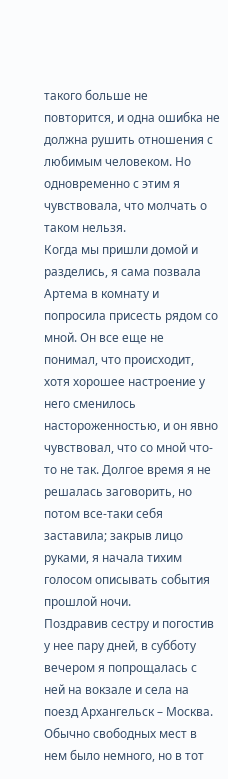такого больше не повторится, и одна ошибка не должна рушить отношения с любимым человеком. Но одновременно с этим я чувствовала, что молчать о таком нельзя.
Когда мы пришли домой и разделись, я сама позвала Артема в комнату и попросила присесть рядом со мной. Он все еще не понимал, что происходит, хотя хорошее настроение у него сменилось настороженностью, и он явно чувствовал, что со мной что-то не так. Долгое время я не решалась заговорить, но потом все-таки себя заставила; закрыв лицо руками, я начала тихим голосом описывать события прошлой ночи.
Поздравив сестру и погостив у нее пару дней, в субботу вечером я попрощалась с ней на вокзале и села на поезд Архангельск – Москва. Обычно свободных мест в нем было немного, но в тот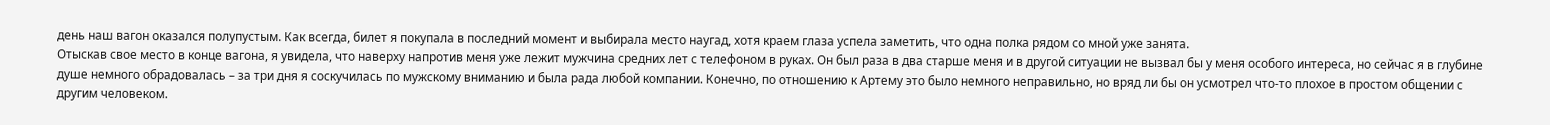день наш вагон оказался полупустым. Как всегда, билет я покупала в последний момент и выбирала место наугад, хотя краем глаза успела заметить, что одна полка рядом со мной уже занята.
Отыскав свое место в конце вагона, я увидела, что наверху напротив меня уже лежит мужчина средних лет с телефоном в руках. Он был раза в два старше меня и в другой ситуации не вызвал бы у меня особого интереса, но сейчас я в глубине душе немного обрадовалась – за три дня я соскучилась по мужскому вниманию и была рада любой компании. Конечно, по отношению к Артему это было немного неправильно, но вряд ли бы он усмотрел что-то плохое в простом общении с другим человеком.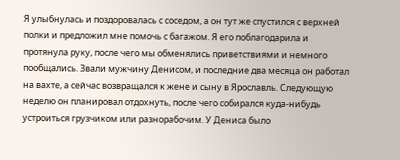Я улыбнулась и поздоровалась с соседом, а он тут же спустился с верхней полки и предложил мне помочь с багажом. Я его поблагодарила и протянула руку, после чего мы обменялись приветствиями и немного пообщались. Звали мужчину Денисом, и последние два месяца он работал на вахте, а сейчас возвращался к жене и сыну в Ярославль. Следующую неделю он планировал отдохнуть, после чего собирался куда-нибудь устроиться грузчиком или разнорабочим. У Дениса было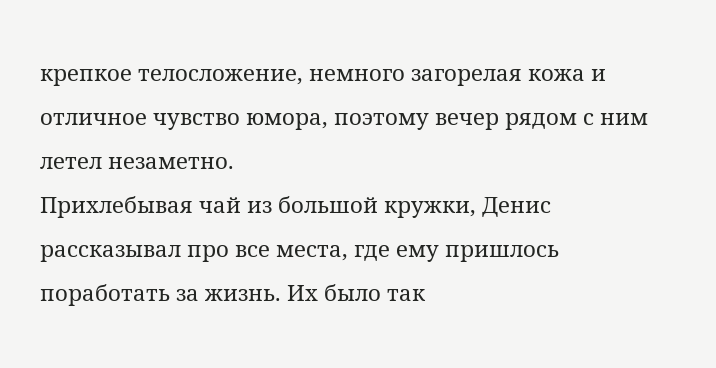крепкое телосложение, немного загорелая кожа и отличное чувство юмора, поэтому вечер рядом с ним летел незаметно.
Прихлебывая чай из большой кружки, Денис рассказывал про все места, где ему пришлось поработать за жизнь. Их было так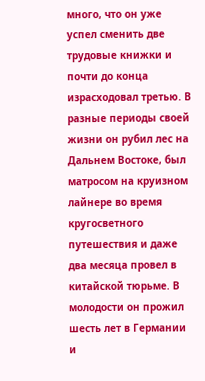много, что он уже успел сменить две трудовые книжки и почти до конца израсходовал третью. В разные периоды своей жизни он рубил лес на Дальнем Востоке, был матросом на круизном лайнере во время кругосветного путешествия и даже два месяца провел в китайской тюрьме. В молодости он прожил шесть лет в Германии и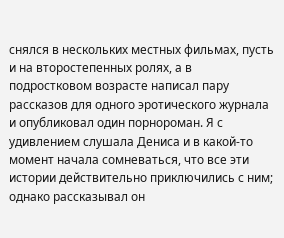снялся в нескольких местных фильмах, пусть и на второстепенных ролях, а в подростковом возрасте написал пару рассказов для одного эротического журнала и опубликовал один порнороман. Я с удивлением слушала Дениса и в какой-то момент начала сомневаться, что все эти истории действительно приключились с ним; однако рассказывал он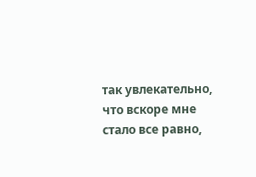так увлекательно, что вскоре мне стало все равно,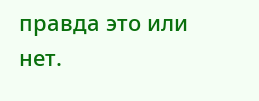правда это или нет.